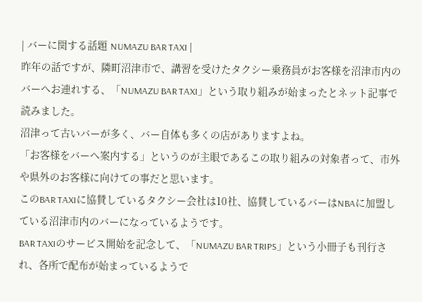| バーに関する話題 NUMAZU BAR TAXI |
昨年の話ですが、隣町沼津市で、講習を受けたタクシー乗務員がお客様を沼津市内のバーへお連れする、「NUMAZU BAR TAXI」という取り組みが始まったとネット記事で読みました。
沼津って古いバーが多く、バー自体も多くの店がありますよね。
「お客様をバーへ案内する」というのが主眼であるこの取り組みの対象者って、市外や県外のお客様に向けての事だと思います。
このBAR TAXIに協賛しているタクシー会社は10社、協賛しているバーはNBAに加盟している沼津市内のバーになっているようです。
BAR TAXIのサービス開始を記念して、「NUMAZU BAR TRIPS」という小冊子も刊行され、各所で配布が始まっているようで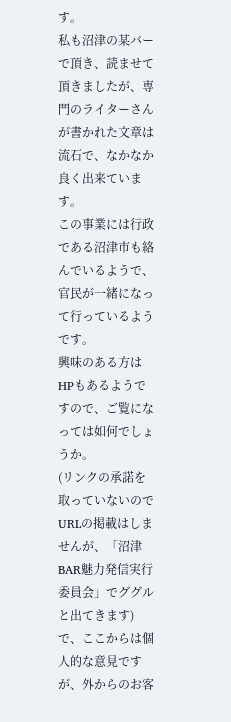す。
私も沼津の某バーで頂き、読ませて頂きましたが、専門のライターさんが書かれた文章は流石で、なかなか良く出来ています。
この事業には行政である沼津市も絡んでいるようで、官民が一緒になって行っているようです。
興味のある方はHPもあるようですので、ご覧になっては如何でしょうか。
(リンクの承諾を取っていないのでURLの掲載はしませんが、「沼津BAR魅力発信実行委員会」でググルと出てきます)
で、ここからは個人的な意見ですが、外からのお客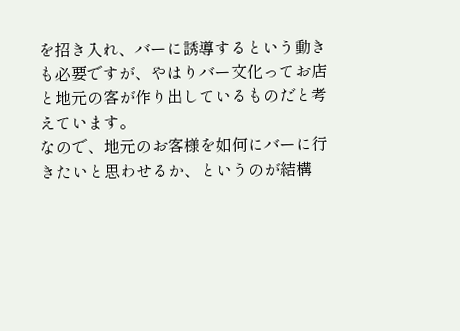を招き入れ、バーに誘導するという動きも必要ですが、やはりバー文化ってお店と地元の客が作り出しているものだと考えています。
なので、地元のお客様を如何にバーに行きたいと思わせるか、というのが結構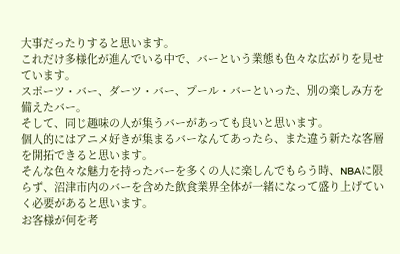大事だったりすると思います。
これだけ多様化が進んでいる中で、バーという業態も色々な広がりを見せています。
スポーツ・バー、ダーツ・バー、プール・バーといった、別の楽しみ方を備えたバー。
そして、同じ趣味の人が集うバーがあっても良いと思います。
個人的にはアニメ好きが集まるバーなんてあったら、また違う新たな客層を開拓できると思います。
そんな色々な魅力を持ったバーを多くの人に楽しんでもらう時、NBAに限らず、沼津市内のバーを含めた飲食業界全体が一緒になって盛り上げていく必要があると思います。
お客様が何を考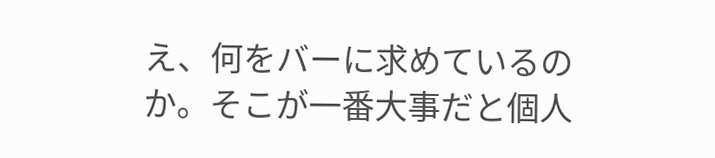え、何をバーに求めているのか。そこが一番大事だと個人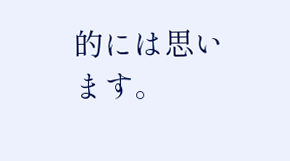的には思います。